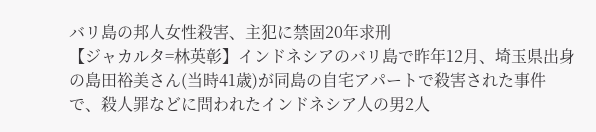バリ島の邦人女性殺害、主犯に禁固20年求刑
【ジャカルタ=林英彰】インドネシアのバリ島で昨年12月、埼玉県出身の島田裕美さん(当時41歳)が同島の自宅アパートで殺害された事件で、殺人罪などに問われたインドネシア人の男2人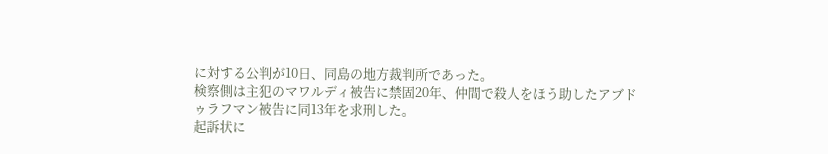に対する公判が10日、同島の地方裁判所であった。
検察側は主犯のマワルディ被告に禁固20年、仲間で殺人をほう助したアブドゥラフマン被告に同13年を求刑した。
起訴状に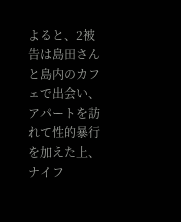よると、2被告は島田さんと島内のカフェで出会い、アパートを訪れて性的暴行を加えた上、ナイフ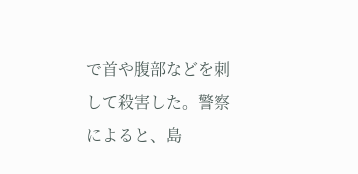で首や腹部などを刺して殺害した。警察によると、島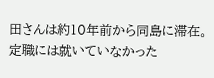田さんは約10年前から同島に滞在。定職には就いていなかった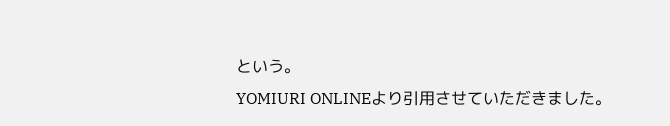という。
YOMIURI ONLINEより引用させていただきました。